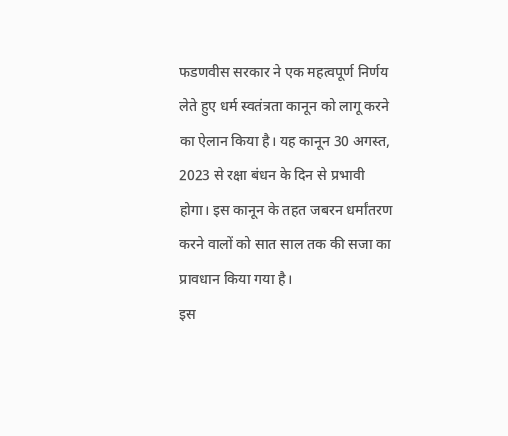फडणवीस सरकार ने एक महत्वपूर्ण निर्णय लेते हुए धर्म स्वतंत्रता कानून को लागू करने का ऐलान किया है। यह कानून 30 अगस्त, 2023 से रक्षा बंधन के दिन से प्रभावी होगा। इस कानून के तहत जबरन धर्मांतरण करने वालों को सात साल तक की सजा का प्रावधान किया गया है।
इस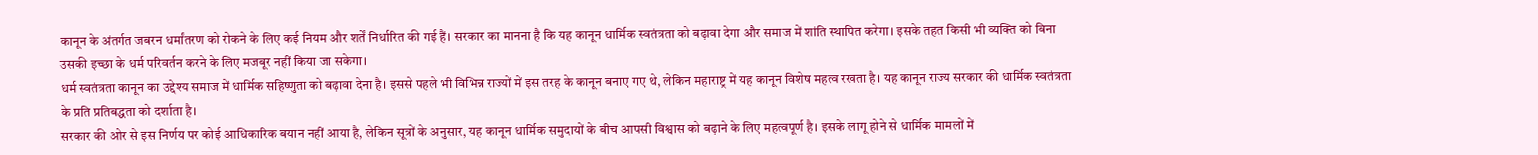कानून के अंतर्गत जबरन धर्मांतरण को रोकने के लिए कई नियम और शर्तें निर्धारित की गई हैं। सरकार का मानना है कि यह कानून धार्मिक स्वतंत्रता को बढ़ावा देगा और समाज में शांति स्थापित करेगा। इसके तहत किसी भी व्यक्ति को बिना उसकी इच्छा के धर्म परिवर्तन करने के लिए मजबूर नहीं किया जा सकेगा।
धर्म स्वतंत्रता कानून का उद्देश्य समाज में धार्मिक सहिष्णुता को बढ़ावा देना है। इससे पहले भी विभिन्न राज्यों में इस तरह के कानून बनाए गए थे, लेकिन महाराष्ट्र में यह कानून विशेष महत्व रखता है। यह कानून राज्य सरकार की धार्मिक स्वतंत्रता के प्रति प्रतिबद्धता को दर्शाता है।
सरकार की ओर से इस निर्णय पर कोई आधिकारिक बयान नहीं आया है, लेकिन सूत्रों के अनुसार, यह कानून धार्मिक समुदायों के बीच आपसी विश्वास को बढ़ाने के लिए महत्वपूर्ण है। इसके लागू होने से धार्मिक मामलों में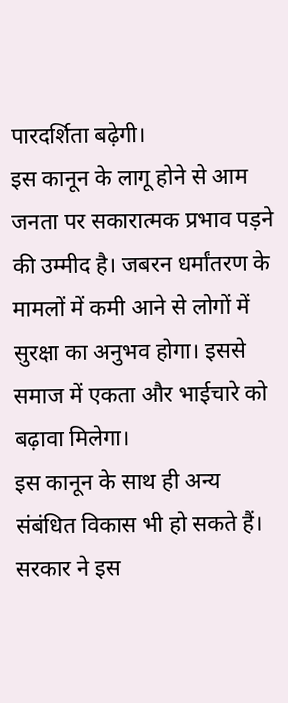पारदर्शिता बढ़ेगी।
इस कानून के लागू होने से आम जनता पर सकारात्मक प्रभाव पड़ने की उम्मीद है। जबरन धर्मांतरण के मामलों में कमी आने से लोगों में सुरक्षा का अनुभव होगा। इससे समाज में एकता और भाईचारे को बढ़ावा मिलेगा।
इस कानून के साथ ही अन्य संबंधित विकास भी हो सकते हैं। सरकार ने इस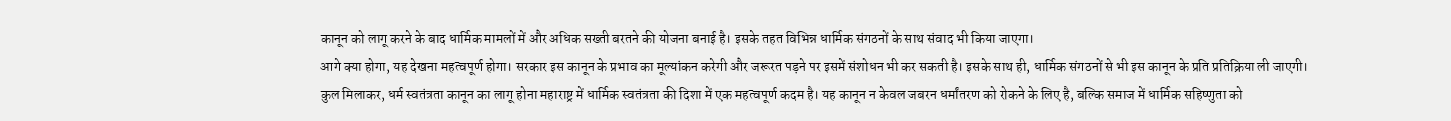कानून को लागू करने के बाद धार्मिक मामलों में और अधिक सख्ती बरतने की योजना बनाई है। इसके तहत विभिन्न धार्मिक संगठनों के साथ संवाद भी किया जाएगा।
आगे क्या होगा, यह देखना महत्वपूर्ण होगा। सरकार इस कानून के प्रभाव का मूल्यांकन करेगी और जरूरत पड़ने पर इसमें संशोधन भी कर सकती है। इसके साथ ही, धार्मिक संगठनों से भी इस कानून के प्रति प्रतिक्रिया ली जाएगी।
कुल मिलाकर, धर्म स्वतंत्रता कानून का लागू होना महाराष्ट्र में धार्मिक स्वतंत्रता की दिशा में एक महत्वपूर्ण कदम है। यह कानून न केवल जबरन धर्मांतरण को रोकने के लिए है, बल्कि समाज में धार्मिक सहिष्णुता को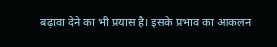बढ़ावा देने का भी प्रयास है। इसके प्रभाव का आकलन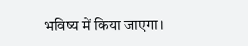भविष्य में किया जाएगा।